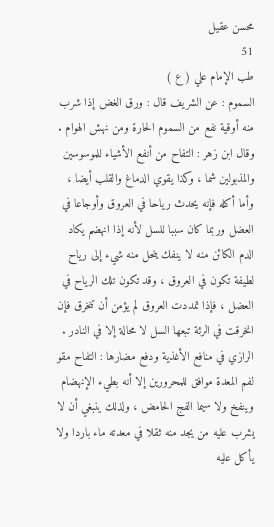محسن عقيل
51
طب الإمام علي ( ع )
السموم : عن الشريف قال : ورق الغض إذا شرب منه أوقية نفع من السموم الحارة ومن نهش الهوام . وقال ابن زهر : التفاح من أنفع الأشياء للموسوسين والمذبولين شما ، وكذا يقوي الدماغ والقلب أيضا ، وأما أكله فإنه يحدث رياحا في العروق وأوجاعا في العضل وربما كان سببا للسل لأنه إذا انهضم يكاد الدم الكائن منه لا ينفك ينحل منه شيء إلى رياح لطيفة تكون في العروق ، وقد تكون تلك الرياح في العضل ، فإذا تمددت العروق لم يؤمن أن تنخرق فإن انخرقت في الرئة تبعها السل لا محالة إلا في النادر . الرازي في منافع الأغذية ودفع مضارها : التفاح مقو لفم المعدة موافق للمحرورين إلا أنه بطيء الإنهضام وينفخ ولا سيما الفج الحامض ، ولذلك ينبغي أن لا يشرب عليه من يجد منه ثقلا في معدته ماء باردا ولا يأكل عليه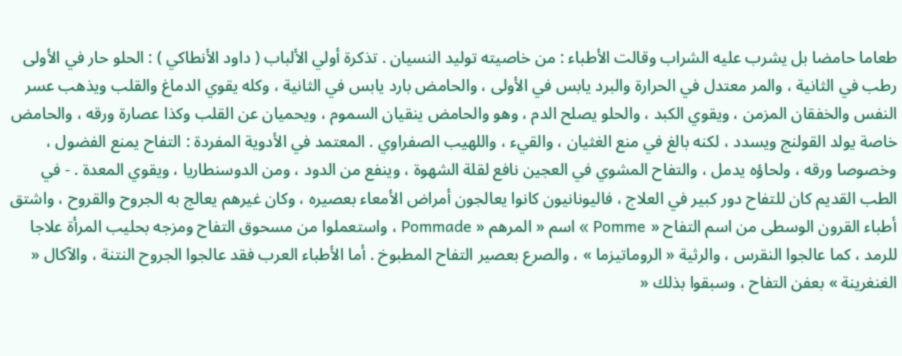طعاما حامضا بل يشرب عليه الشراب وقالت الأطباء : من خاصيته توليد النسيان . تذكرة أولي الألباب ( داود الأنطاكي ) : الحلو حار في الأولى رطب في الثانية ، والمر معتدل في الحرارة والبرد يابس في الأولى ، والحامض بارد يابس في الثانية ، وكله يقوي الدماغ والقلب ويذهب عسر النفس والخفقان المزمن ، ويقوي الكبد ، والحلو يصلح الدم ، وهو والحامض ينقيان السموم ، ويحميان عن القلب وكذا عصارة ورقه ، والحامض خاصة يولد القولنج ويسدد ، لكنه بالغ في منع الغثيان ، والقيء ، واللهيب الصفراوي . المعتمد في الأدوية المفردة : التفاح يمنع الفضول ، وخصوصا ورقه ، ولحاؤه يدمل ، والتفاح المشوي في العجين نافع لقلة الشهوة ، وينفع من الدود ، ومن الدوسنطاريا ، ويقوي المعدة . - في الطب القديم كان للتفاح دور كبير في العلاج ، فاليونانيون كانوا يعالجون أمراض الأمعاء بعصيره ، وكان غيرهم يعالج به الجروح والقروح ، واشتق أطباء القرون الوسطى من اسم التفاح « Pomme » اسم « المرهم « Pommade ، واستعملوا من مسحوق التفاح ومزجه بحليب المرأة علاجا للرمد ، كما عالجوا النقرس ، والرثية « الروماتيزما » ، والصرع بعصير التفاح المطبوخ . أما الأطباء العرب فقد عالجوا الجروح النتنة ، والآكال « الغنغرينة » بعفن التفاح ، وسبقوا بذلك «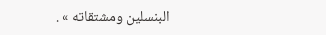البنسلين ومشتقاته » .